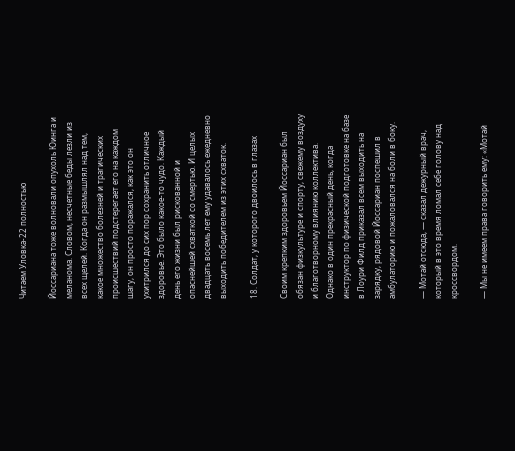Читаем Уловка-22 полностью

Йоссариана тоже волновали опухоль Юинга и меланома. Словом, несчетные беды лезли из всех щелей. Когда он размышлял над тем, какое множество болезней и трагических происшествий подстерегает его на каждом шагу, он просто поражался, как это он ухитрился до сих пор сохранить отличное здоровье. Это было какое-то чудо. Каждый день его жизни был рискованной и опаснейшей схваткой со смертью. И целых двадцать восемь лет ему удавалось ежедневно выходить победителем из этих схваток.

18. Солдат, у которого двоилось в глазах

Своим крепким здоровьем Йоссариан был обязан физкультуре и спорту, свежему воздуху и благотворному влиянию коллектива. Однако в один прекрасный день, когда инструктор по физической подготовке на базе в Лоури Филд приказал всем выходить на зарядку, рядовой Йоссариан поспешил в амбулаторию и пожаловался на боли в боку.

— Мотай отсюда, — сказал дежурный врач, который в это время ломал себе голову над кроссвордом.

— Мы не имеем права говорить ему: «Мотай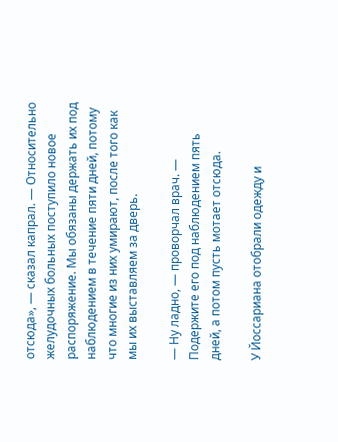отсюда», — сказал капрал. — Относительно желудочных больных поступило новое распоряжение. Мы обязаны держать их под наблюдением в течение пяти дней, потому что многие из них умирают, после того как мы их выставляем за дверь.

— Ну ладно, — проворчал врач. — Подержите его под наблюдением пять дней, а потом пусть мотает отсюда.

У Йоссариана отобрали одежду и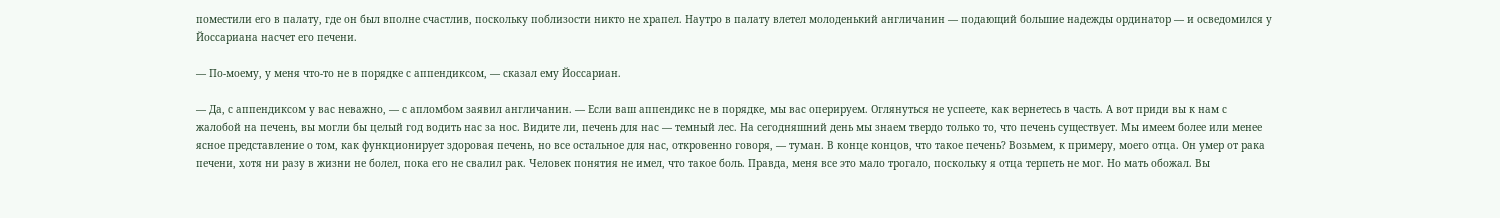поместили его в палату, где он был вполне счастлив, поскольку поблизости никто не храпел. Наутро в палату влетел молоденький англичанин — подающий большие надежды ординатор — и осведомился у Йоссариана насчет его печени.

— По-моему, у меня что-то не в порядке с аппендиксом, — сказал ему Йоссариан.

— Да, с аппендиксом у вас неважно, — с апломбом заявил англичанин. — Если ваш аппендикс не в порядке, мы вас оперируем. Оглянуться не успеете, как вернетесь в часть. А вот приди вы к нам с жалобой на печень, вы могли бы целый год водить нас за нос. Видите ли, печень для нас — темный лес. На сегодняшний день мы знаем твердо только то, что печень существует. Мы имеем более или менее ясное представление о том, как функционирует здоровая печень, но все остальное для нас, откровенно говоря, — туман. В конце концов, что такое печень? Возьмем, к примеру, моего отца. Он умер от рака печени, хотя ни разу в жизни не болел, пока его не свалил рак. Человек понятия не имел, что такое боль. Правда, меня все это мало трогало, поскольку я отца терпеть не мог. Но мать обожал. Вы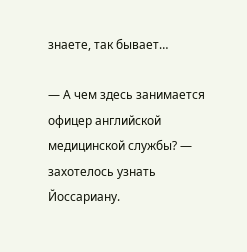знаете, так бывает…

— А чем здесь занимается офицер английской медицинской службы? — захотелось узнать Йоссариану.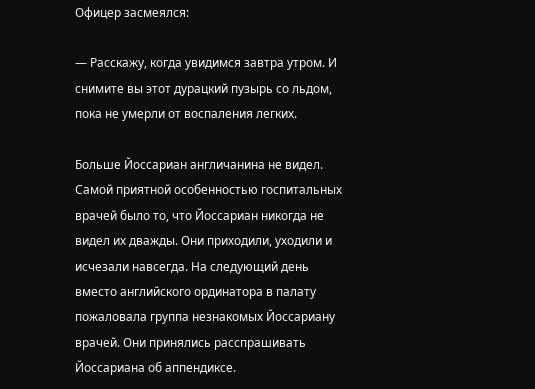Офицер засмеялся:

— Расскажу, когда увидимся завтра утром. И снимите вы этот дурацкий пузырь со льдом, пока не умерли от воспаления легких.

Больше Йоссариан англичанина не видел. Самой приятной особенностью госпитальных врачей было то, что Йоссариан никогда не видел их дважды. Они приходили, уходили и исчезали навсегда. На следующий день вместо английского ординатора в палату пожаловала группа незнакомых Йоссариану врачей. Они принялись расспрашивать Йоссариана об аппендиксе.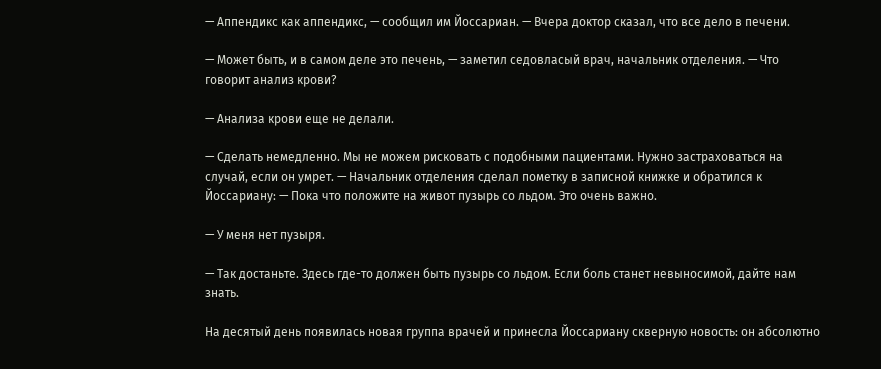— Аппендикс как аппендикс, — сообщил им Йоссариан. — Вчера доктор сказал, что все дело в печени.

— Может быть, и в самом деле это печень, — заметил седовласый врач, начальник отделения. — Что говорит анализ крови?

— Анализа крови еще не делали.

— Сделать немедленно. Мы не можем рисковать с подобными пациентами. Нужно застраховаться на случай, если он умрет. — Начальник отделения сделал пометку в записной книжке и обратился к Йоссариану: — Пока что положите на живот пузырь со льдом. Это очень важно.

— У меня нет пузыря.

— Так достаньте. Здесь где-то должен быть пузырь со льдом. Если боль станет невыносимой, дайте нам знать.

На десятый день появилась новая группа врачей и принесла Йоссариану скверную новость: он абсолютно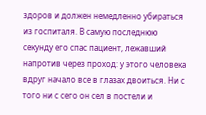здоров и должен немедленно убираться из госпиталя. В самую последнюю секунду его спас пациент, лежавший напротив через проход: у этого человека вдруг начало все в глазах двоиться. Ни с того ни с сего он сел в постели и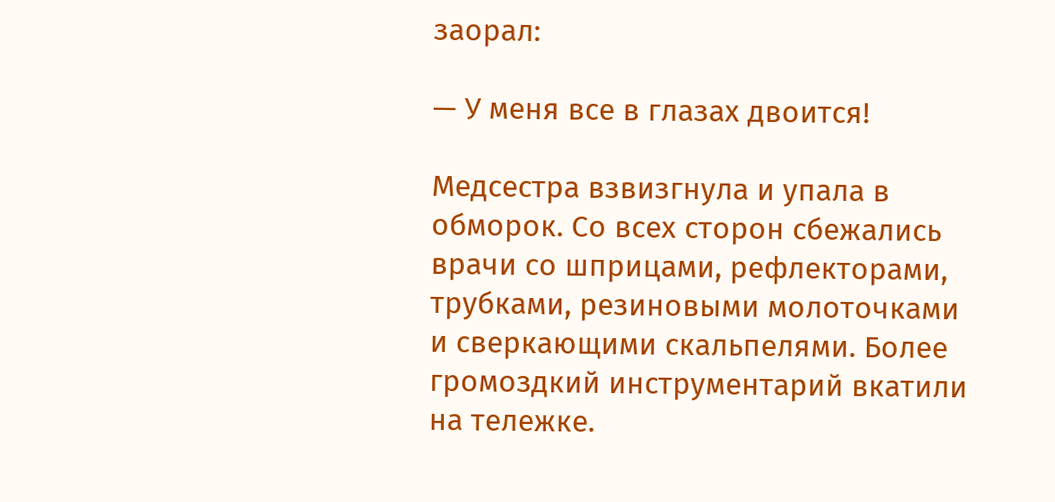заорал:

— У меня все в глазах двоится!

Медсестра взвизгнула и упала в обморок. Со всех сторон сбежались врачи со шприцами, рефлекторами, трубками, резиновыми молоточками и сверкающими скальпелями. Более громоздкий инструментарий вкатили на тележке.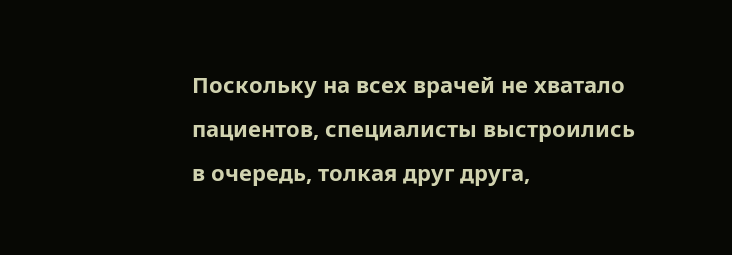Поскольку на всех врачей не хватало пациентов, специалисты выстроились в очередь, толкая друг друга,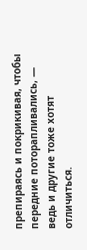препираясь и покрикивая, чтобы передние поторапливались, — ведь и другие тоже хотят отличиться.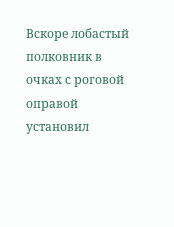Вскоре лобастый полковник в очках с роговой оправой установил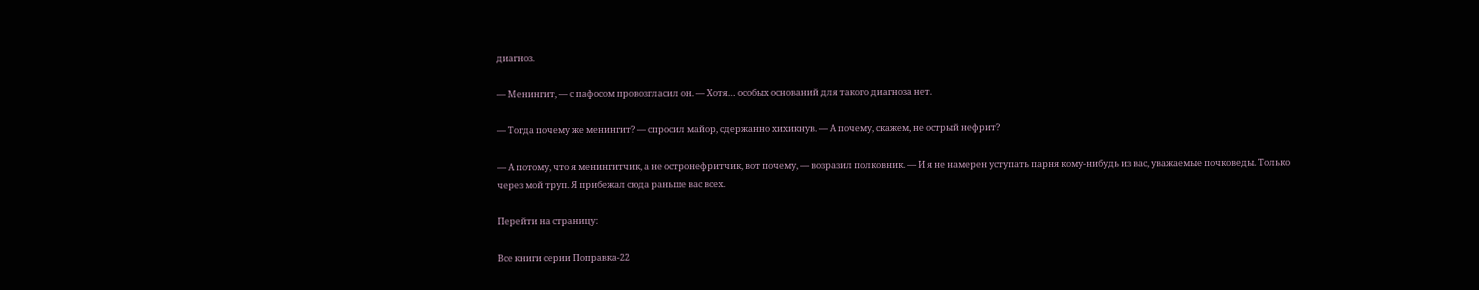диагноз.

— Менингит, — с пафосом провозгласил он. — Хотя… особых оснований для такого диагноза нет.

— Тогда почему же менингит? — спросил майор, сдержанно хихикнув. — А почему, скажем, не острый нефрит?

— А потому, что я менингитчик, а не остронефритчик, вот почему, — возразил полковник. — И я не намерен уступать парня кому-нибудь из вас, уважаемые почковеды. Только через мой труп. Я прибежал сюда раньше вас всех.

Перейти на страницу:

Все книги серии Поправка-22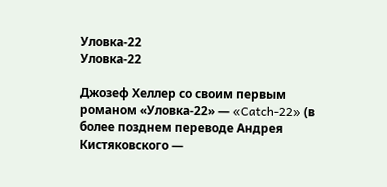Уловка-22
Уловка-22

Джозеф Хеллер со своим первым романом «Уловка-22» — «Catch-22» (в более позднем переводе Андрея Кистяковского —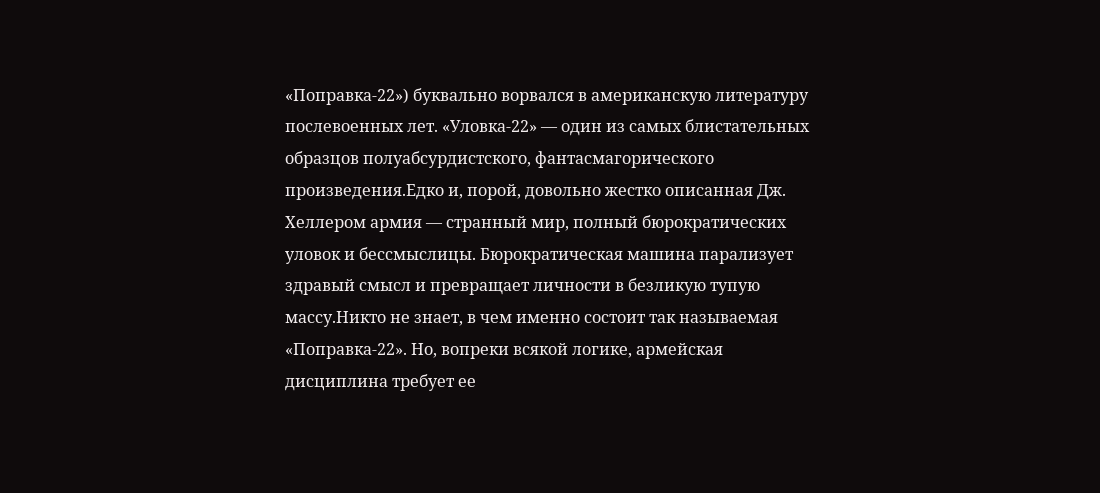«Поправка-22») буквально ворвался в американскую литературу послевоенных лет. «Уловка-22» — один из самых блистательных образцов полуабсурдистского, фантасмагорического произведения.Едко и, порой, довольно жестко описанная Дж. Хеллером армия — странный мир, полный бюрократических уловок и бессмыслицы. Бюрократическая машина парализует здравый смысл и превращает личности в безликую тупую массу.Никто не знает, в чем именно состоит так называемая «Поправка-22». Но, вопреки всякой логике, армейская дисциплина требует ее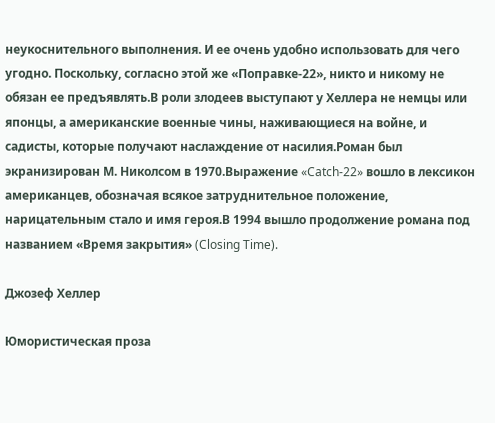неукоснительного выполнения. И ее очень удобно использовать для чего угодно. Поскольку, согласно этой же «Поправке-22», никто и никому не обязан ее предъявлять.В роли злодеев выступают у Хеллера не немцы или японцы, а американские военные чины, наживающиеся на войне, и садисты, которые получают наслаждение от насилия.Роман был экранизирован М. Николсом в 1970.Выражение «Catch-22» вошло в лексикон американцев, обозначая всякое затруднительное положение, нарицательным стало и имя героя.В 1994 вышло продолжение романа под названием «Время закрытия» (Closing Time).

Джозеф Хеллер

Юмористическая проза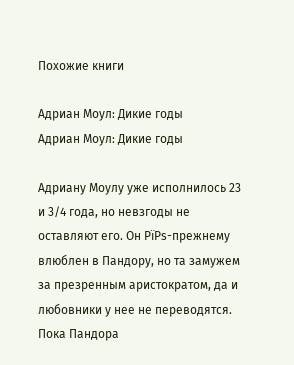Похожие книги

Адриан Моул: Дикие годы
Адриан Моул: Дикие годы

Адриану Моулу уже исполнилось 23 и 3/4 года, но невзгоды не оставляют его. Он РїРѕ-прежнему влюблен в Пандору, но та замужем за презренным аристократом, да и любовники у нее не переводятся. Пока Пандора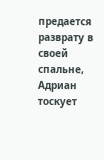предается разврату в своей спальне, Адриан тоскует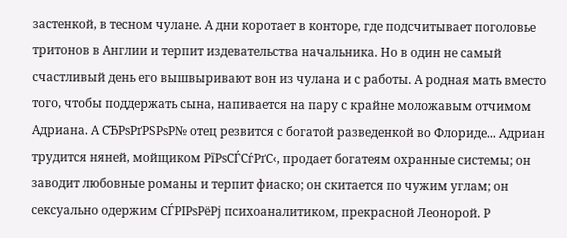застенкой, в тесном чулане. А дни коротает в конторе, где подсчитывает поголовье тритонов в Англии и терпит издевательства начальника. Но в один не самый счастливый день его вышвыривают вон из чулана и с работы. А родная мать вместо того, чтобы поддержать сына, напивается на пару с крайне моложавым отчимом Адриана. А СЂРѕРґРЅРѕР№ отец резвится с богатой разведенкой во Флориде... Адриан трудится няней, мойщиком РїРѕСЃСѓРґС‹, продает богатеям охранные системы; он заводит любовные романы и терпит фиаско; он скитается по чужим углам; он сексуально одержим СЃРІРѕРёРј психоаналитиком, прекрасной Леонорой. Р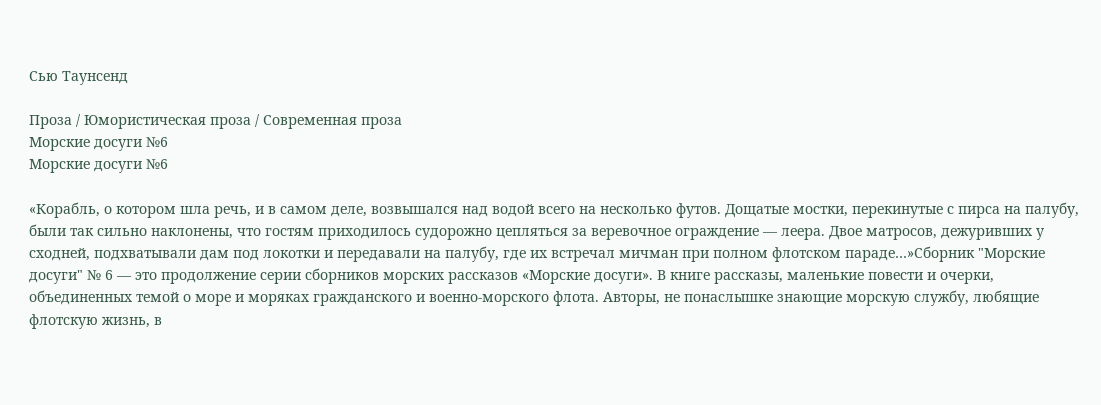Сью Таунсенд

Проза / Юмористическая проза / Современная проза
Морские досуги №6
Морские досуги №6

«Корабль, о котором шла речь, и в самом деле, возвышался над водой всего на несколько футов. Дощатые мостки, перекинутые с пирса на палубу, были так сильно наклонены, что гостям приходилось судорожно цепляться за веревочное ограждение — леера. Двое матросов, дежуривших у сходней, подхватывали дам под локотки и передавали на палубу, где их встречал мичман при полном флотском параде…»Сборник "Морские досуги" № 6 — это продолжение серии сборников морских рассказов «Морские досуги». В книге рассказы, маленькие повести и очерки, объединенных темой о море и моряках гражданского и военно-морского флота. Авторы, не понаслышке знающие морскую службу, любящие флотскую жизнь, в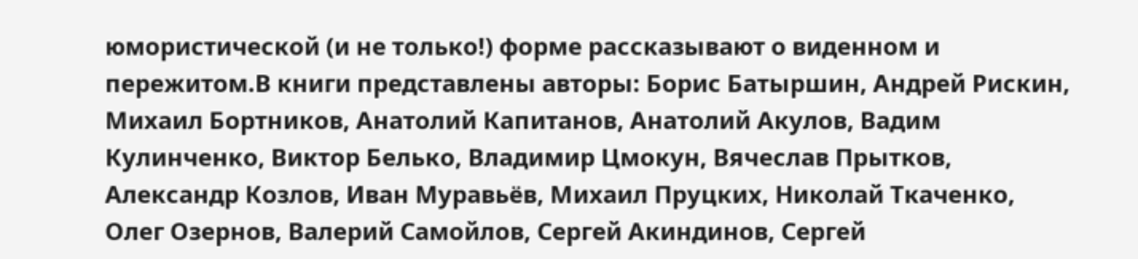юмористической (и не только!) форме рассказывают о виденном и пережитом.В книги представлены авторы: Борис Батыршин, Андрей Рискин, Михаил Бортников, Анатолий Капитанов, Анатолий Акулов, Вадим Кулинченко, Виктор Белько, Владимир Цмокун, Вячеслав Прытков, Александр Козлов, Иван Муравьёв, Михаил Пруцких, Николай Ткаченко, Олег Озернов, Валерий Самойлов, Сергей Акиндинов, Сергей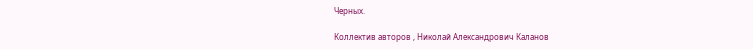Черных.

Коллектив авторов , Николай Александрович Каланов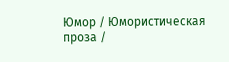Юмор / Юмористическая проза /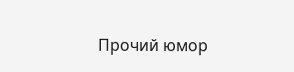Прочий юмор